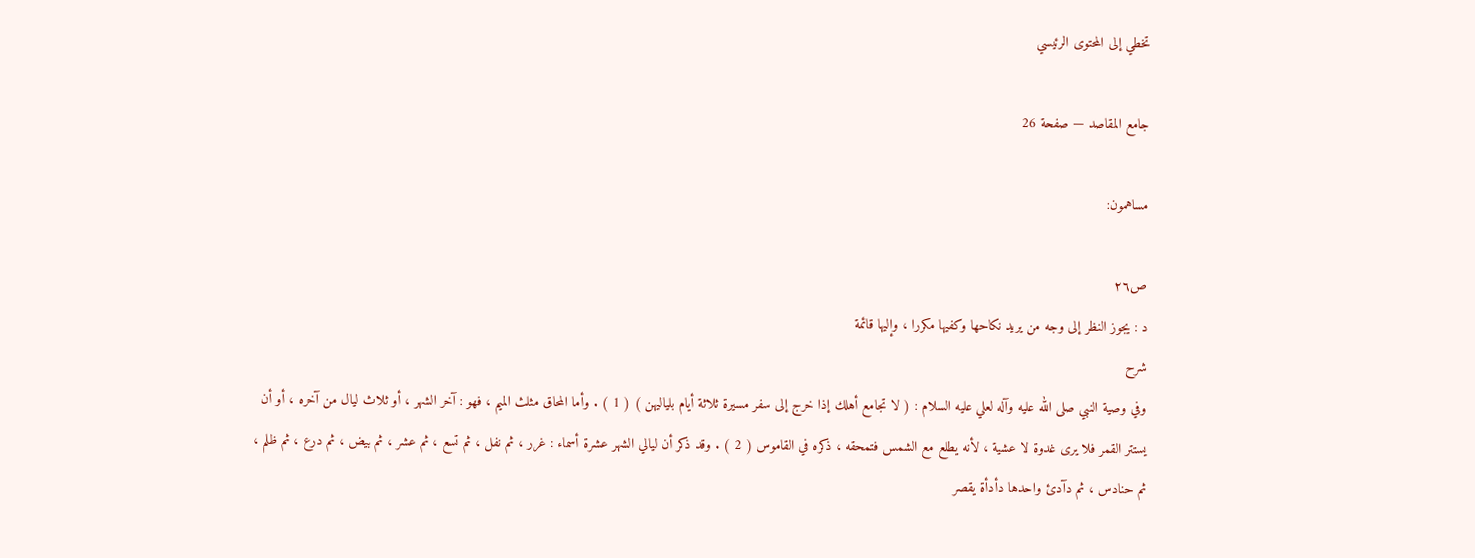تخطي إلى المحتوى الرئيسي

جامع المقاصد — صفحة 26

مساهمون:

ص٢٦
د : يجوز النظر إلى وجه من يريد نكاحها وكفيها مكررا ، وإليها قائمة
شرح
وفي وصية النبي صلى الله عليه وآله لعلي عليه السلام : ( لا تجامع أهلك إذا خرج إلى سفر مسيرة ثلاثة أيام بلياليهن ) ( 1 ) . وأما المحاق مثلث الميم ، فهو : آخر الشهر ، أو ثلاث ليال من آخره ، أو أن يستتر القمر فلا يرى غدوة لا عشية ، لأنه يطلع مع الشمس فتمحقه ، ذكره في القاموس ( 2 ) . وقد ذكر أن ليالي الشهر عشرة أسماء : غرر ، ثم نفل ، ثم تسع ، ثم عشر ، ثم بيض ، ثم درع ، ثم ظلم ، ثم حنادس ، ثم دآدئ واحدها دأدأة يقصر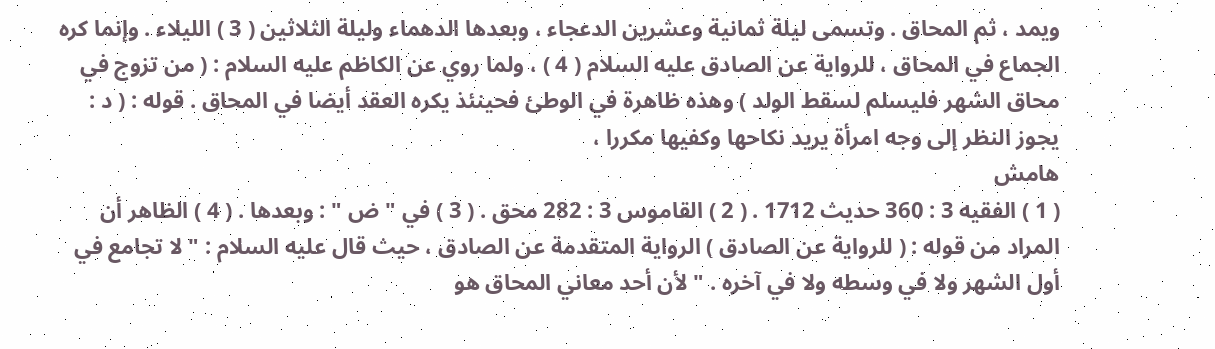ويمد ، ثم المحاق . وتسمى ليلة ثمانية وعشرين الدعجاء ، وبعدها الدهماء وليلة الثلاثين ( 3 ) الليلاء . وإنما كره الجماع في المحاق ، للرواية عن الصادق عليه السلام ( 4 ) ، ولما روي عن الكاظم عليه السلام : ( من تزوج في محاق الشهر فليسلم لسقط الولد ) وهذه ظاهرة في الوطئ فحينئذ يكره العقد أيضا في المحاق . قوله : ( د : يجوز النظر إلى وجه امرأة يريد نكاحها وكفيها مكررا ،
هامش
( 1 ) الفقيه 3 : 360 حديث 1712 . ( 2 ) القاموس 3 : 282 محق . ( 3 ) في " ض " : وبعدها . ( 4 ) الظاهر أن المراد من قوله : ( للرواية عن الصادق ) الرواية المتقدمة عن الصادق ، حيث قال عليه السلام : " لا تجامع في أول الشهر ولا في وسطه ولا في آخره . " لأن أحد معاني المحاق هو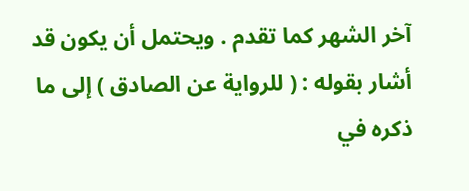آخر الشهر كما تقدم . ويحتمل أن يكون قد أشار بقوله : ( للرواية عن الصادق ) إلى ما ذكره في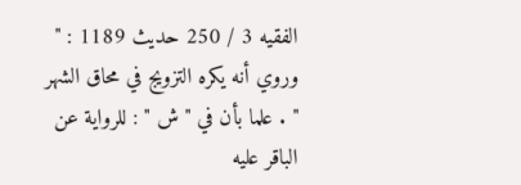الفقيه 3 / 250 حديث 1189 : " وروي أنه يكره التزويج في محاق الشهر " . علما بأن في " ش " : للرواية عن الباقر عليه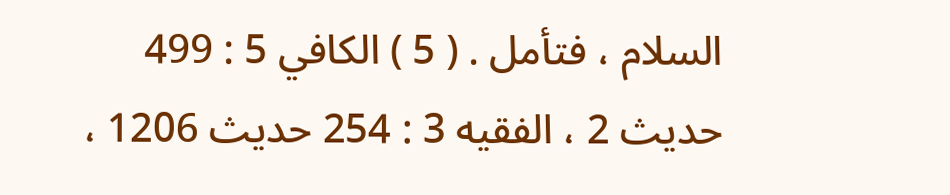السلام ، فتأمل . ( 5 ) الكافي 5 : 499 حديث 2 ، الفقيه 3 : 254 حديث 1206 ،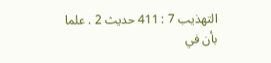التهذيب 7 : 411 حديث 2 . علما بأن في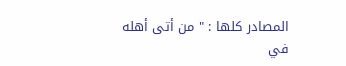المصادر كلها : " من أتى أهله في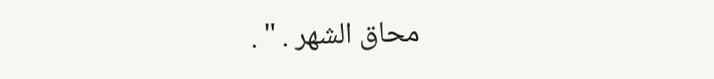محاق الشهر . " .